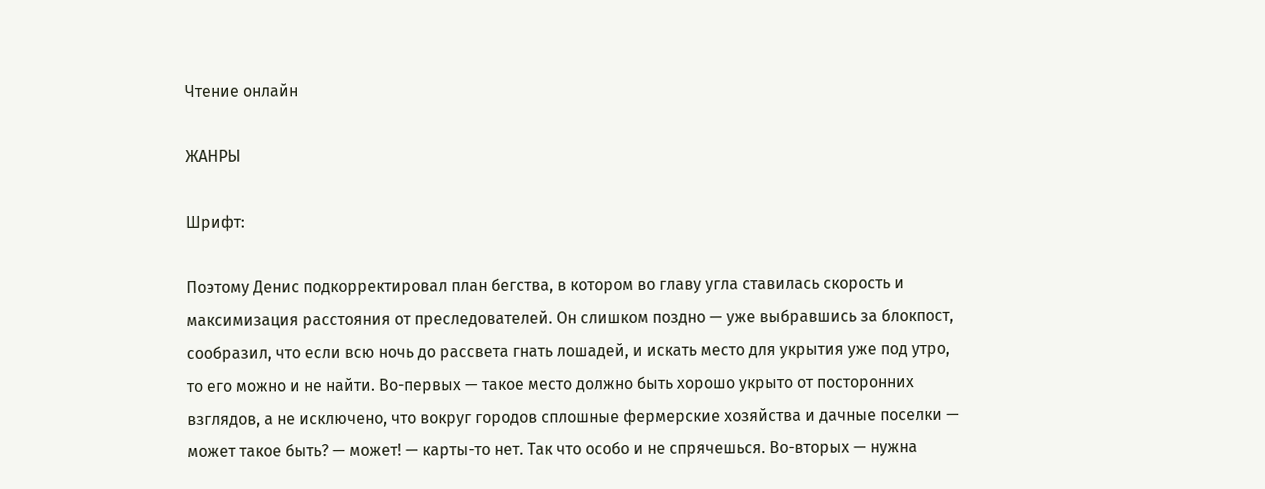Чтение онлайн

ЖАНРЫ

Шрифт:

Поэтому Денис подкорректировал план бегства, в котором во главу угла ставилась скорость и максимизация расстояния от преследователей. Он слишком поздно — уже выбравшись за блокпост, сообразил, что если всю ночь до рассвета гнать лошадей, и искать место для укрытия уже под утро, то его можно и не найти. Во-первых — такое место должно быть хорошо укрыто от посторонних взглядов, а не исключено, что вокруг городов сплошные фермерские хозяйства и дачные поселки — может такое быть? — может! — карты-то нет. Так что особо и не спрячешься. Во-вторых — нужна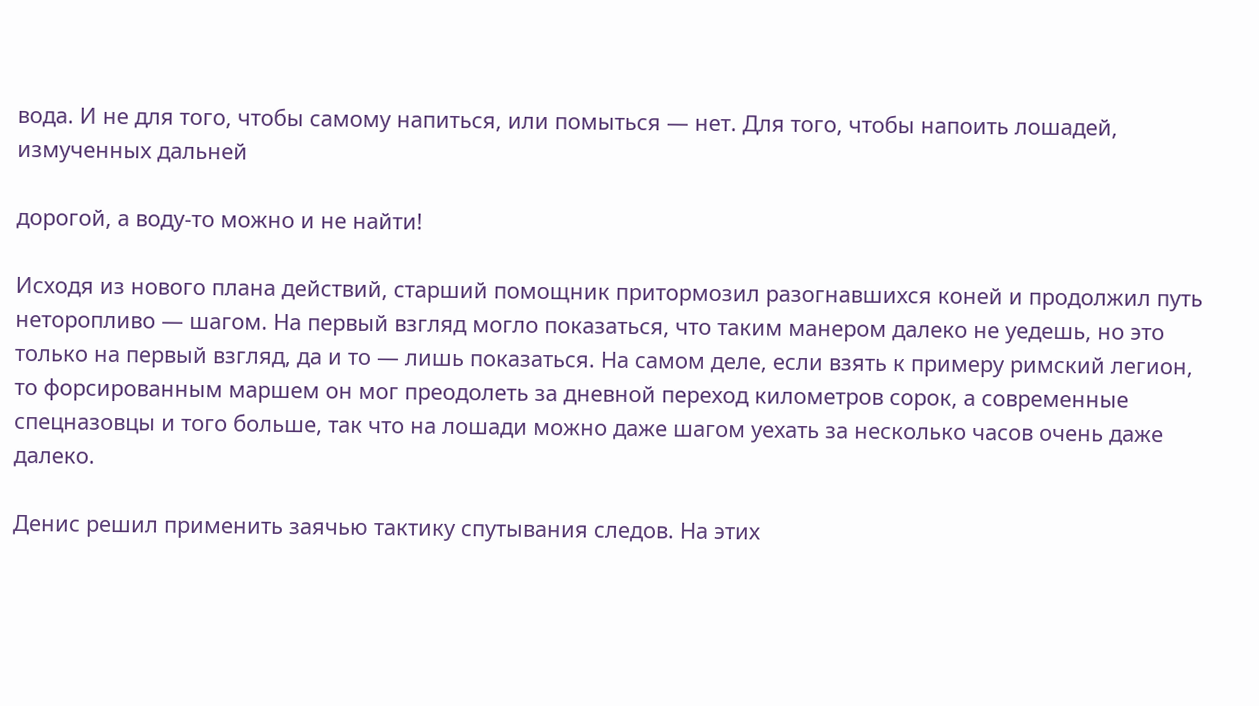вода. И не для того, чтобы самому напиться, или помыться — нет. Для того, чтобы напоить лошадей, измученных дальней

дорогой, а воду-то можно и не найти!

Исходя из нового плана действий, старший помощник притормозил разогнавшихся коней и продолжил путь неторопливо — шагом. На первый взгляд могло показаться, что таким манером далеко не уедешь, но это только на первый взгляд, да и то — лишь показаться. На самом деле, если взять к примеру римский легион, то форсированным маршем он мог преодолеть за дневной переход километров сорок, а современные спецназовцы и того больше, так что на лошади можно даже шагом уехать за несколько часов очень даже далеко.

Денис решил применить заячью тактику спутывания следов. На этих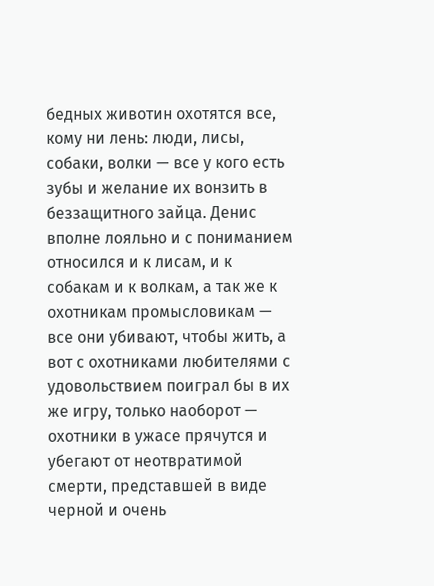бедных животин охотятся все, кому ни лень: люди, лисы, собаки, волки — все у кого есть зубы и желание их вонзить в беззащитного зайца. Денис вполне лояльно и с пониманием относился и к лисам, и к собакам и к волкам, а так же к охотникам промысловикам — все они убивают, чтобы жить, а вот с охотниками любителями с удовольствием поиграл бы в их же игру, только наоборот — охотники в ужасе прячутся и убегают от неотвратимой смерти, представшей в виде черной и очень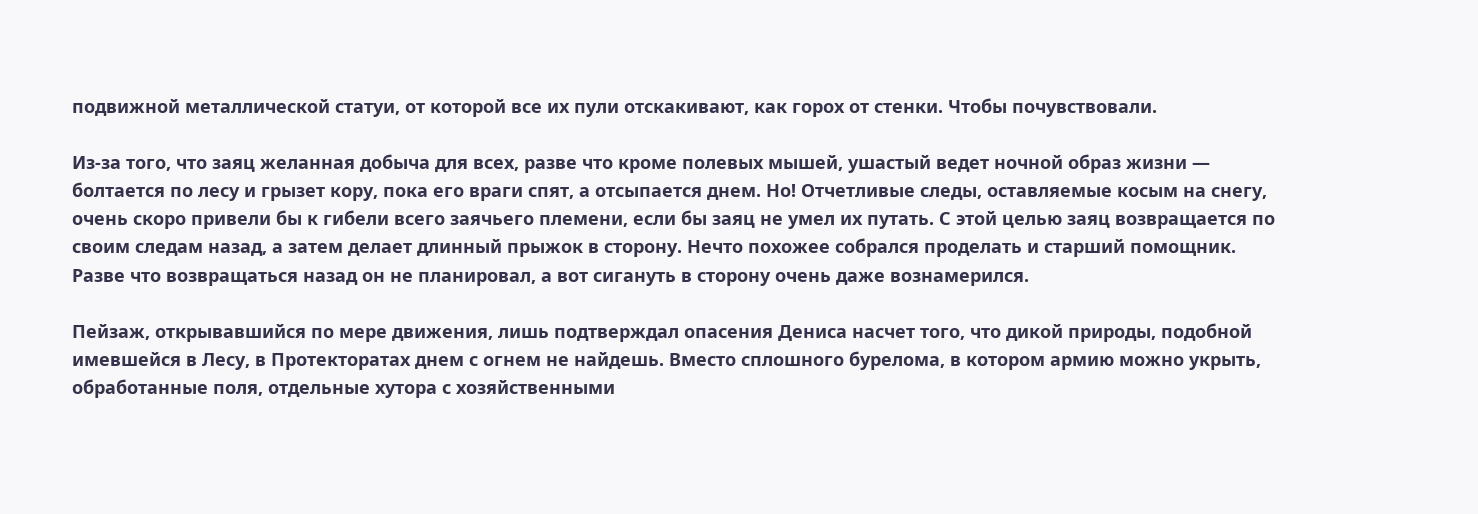подвижной металлической статуи, от которой все их пули отскакивают, как горох от стенки. Чтобы почувствовали.

Из-за того, что заяц желанная добыча для всех, разве что кроме полевых мышей, ушастый ведет ночной образ жизни — болтается по лесу и грызет кору, пока его враги спят, а отсыпается днем. Но! Отчетливые следы, оставляемые косым на снегу, очень скоро привели бы к гибели всего заячьего племени, если бы заяц не умел их путать. С этой целью заяц возвращается по своим следам назад, а затем делает длинный прыжок в сторону. Нечто похожее собрался проделать и старший помощник. Разве что возвращаться назад он не планировал, а вот сигануть в сторону очень даже вознамерился.

Пейзаж, открывавшийся по мере движения, лишь подтверждал опасения Дениса насчет того, что дикой природы, подобной имевшейся в Лесу, в Протекторатах днем с огнем не найдешь. Вместо сплошного бурелома, в котором армию можно укрыть, обработанные поля, отдельные хутора с хозяйственными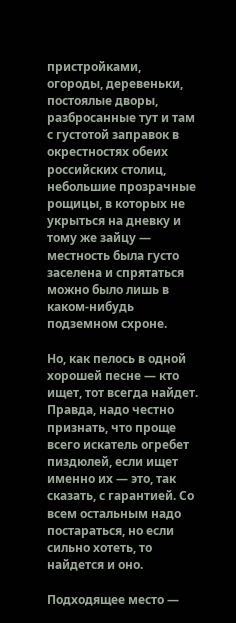пристройками, огороды, деревеньки, постоялые дворы, разбросанные тут и там с густотой заправок в окрестностях обеих российских столиц, небольшие прозрачные рощицы, в которых не укрыться на дневку и тому же зайцу — местность была густо заселена и спрятаться можно было лишь в каком-нибудь подземном схроне.

Но, как пелось в одной хорошей песне — кто ищет, тот всегда найдет. Правда, надо честно признать, что проще всего искатель огребет пиздюлей, если ищет именно их — это, так сказать, с гарантией. Со всем остальным надо постараться, но если сильно хотеть, то найдется и оно.

Подходящее место —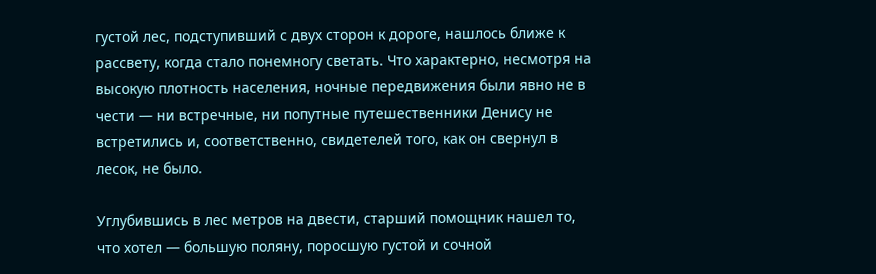густой лес, подступивший с двух сторон к дороге, нашлось ближе к рассвету, когда стало понемногу светать. Что характерно, несмотря на высокую плотность населения, ночные передвижения были явно не в чести — ни встречные, ни попутные путешественники Денису не встретились и, соответственно, свидетелей того, как он свернул в лесок, не было.

Углубившись в лес метров на двести, старший помощник нашел то, что хотел — большую поляну, поросшую густой и сочной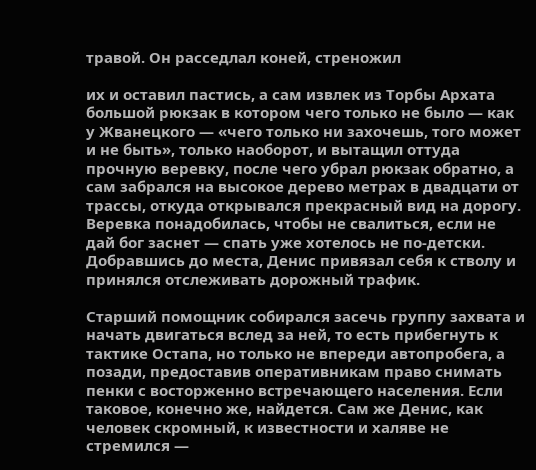травой. Он расседлал коней, стреножил

их и оставил пастись, а сам извлек из Торбы Архата большой рюкзак в котором чего только не было — как у Жванецкого — «чего только ни захочешь, того может и не быть», только наоборот, и вытащил оттуда прочную веревку, после чего убрал рюкзак обратно, а сам забрался на высокое дерево метрах в двадцати от трассы, откуда открывался прекрасный вид на дорогу. Веревка понадобилась, чтобы не свалиться, если не дай бог заснет — спать уже хотелось не по-детски. Добравшись до места, Денис привязал себя к стволу и принялся отслеживать дорожный трафик.

Старший помощник собирался засечь группу захвата и начать двигаться вслед за ней, то есть прибегнуть к тактике Остапа, но только не впереди автопробега, а позади, предоставив оперативникам право снимать пенки с восторженно встречающего населения. Если таковое, конечно же, найдется. Сам же Денис, как человек скромный, к известности и халяве не стремился —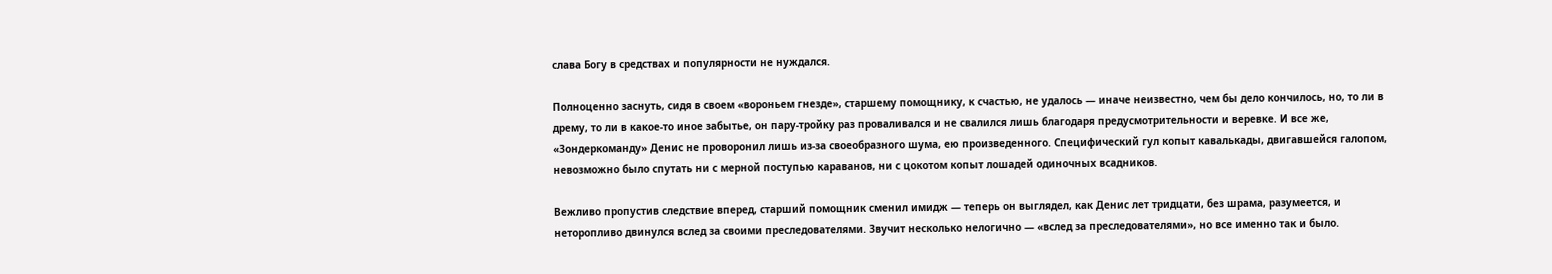слава Богу в средствах и популярности не нуждался.

Полноценно заснуть, сидя в своем «вороньем гнезде», старшему помощнику, к счастью, не удалось — иначе неизвестно, чем бы дело кончилось, но, то ли в дрему, то ли в какое-то иное забытье, он пару-тройку раз проваливался и не свалился лишь благодаря предусмотрительности и веревке. И все же, «Зондеркоманду» Денис не проворонил лишь из-за своеобразного шума, ею произведенного. Специфический гул копыт кавалькады, двигавшейся галопом, невозможно было спутать ни с мерной поступью караванов, ни с цокотом копыт лошадей одиночных всадников.

Вежливо пропустив следствие вперед, старший помощник сменил имидж — теперь он выглядел, как Денис лет тридцати, без шрама, разумеется, и неторопливо двинулся вслед за своими преследователями. Звучит несколько нелогично — «вслед за преследователями», но все именно так и было.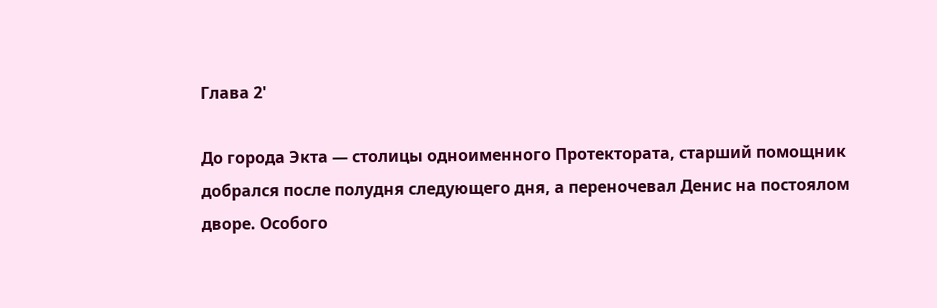Глава 2'

До города Экта — столицы одноименного Протектората, старший помощник добрался после полудня следующего дня, а переночевал Денис на постоялом дворе. Особого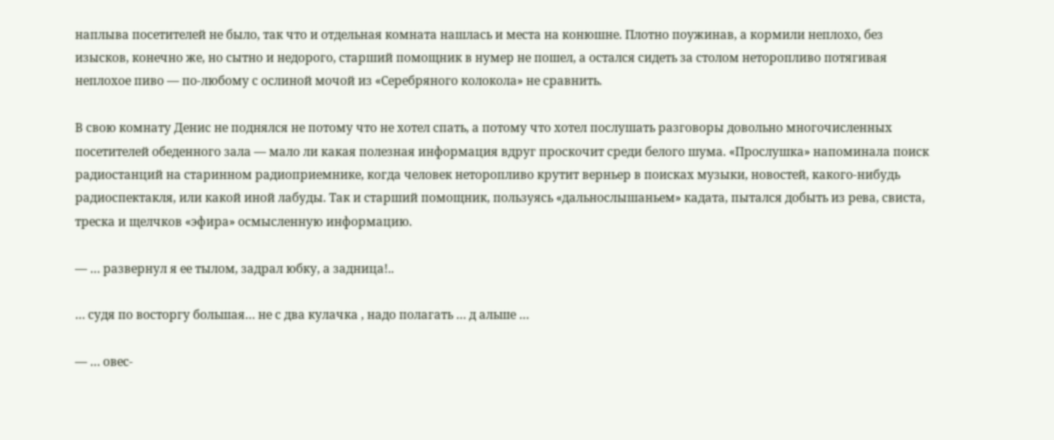наплыва посетителей не было, так что и отдельная комната нашлась и места на конюшне. Плотно поужинав, а кормили неплохо, без изысков, конечно же, но сытно и недорого, старший помощник в нумер не пошел, а остался сидеть за столом неторопливо потягивая неплохое пиво — по-любому с ослиной мочой из «Серебряного колокола» не сравнить.

В свою комнату Денис не поднялся не потому что не хотел спать, а потому что хотел послушать разговоры довольно многочисленных посетителей обеденного зала — мало ли какая полезная информация вдруг проскочит среди белого шума. «Прослушка» напоминала поиск радиостанций на старинном радиоприемнике, когда человек неторопливо крутит верньер в поисках музыки, новостей, какого-нибудь радиоспектакля, или какой иной лабуды. Так и старший помощник, пользуясь «дальнослышаньем» кадата, пытался добыть из рева, свиста, треска и щелчков «эфира» осмысленную информацию.

— … развернул я ее тылом, задрал юбку, а задница!..

… судя по восторгу большая… не с два кулачка , надо полагать … д альше …

— … овес-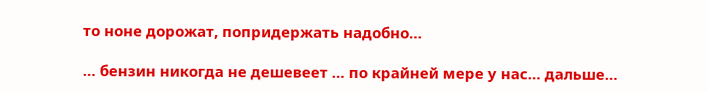то ноне дорожат, попридержать надобно…

… бензин никогда не дешевеет … по крайней мере у нас… дальше…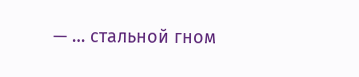— … стальной гном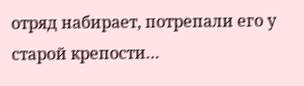отряд набирает, потрепали его у старой крепости…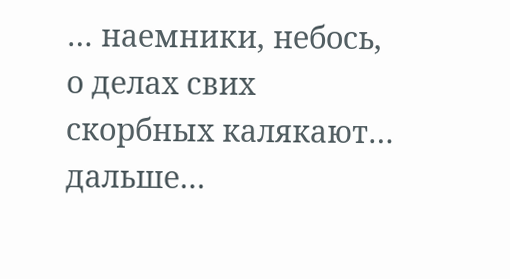… наемники, небось, о делах свих скорбных калякают… дальше…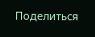Поделиться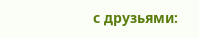с друзьями: